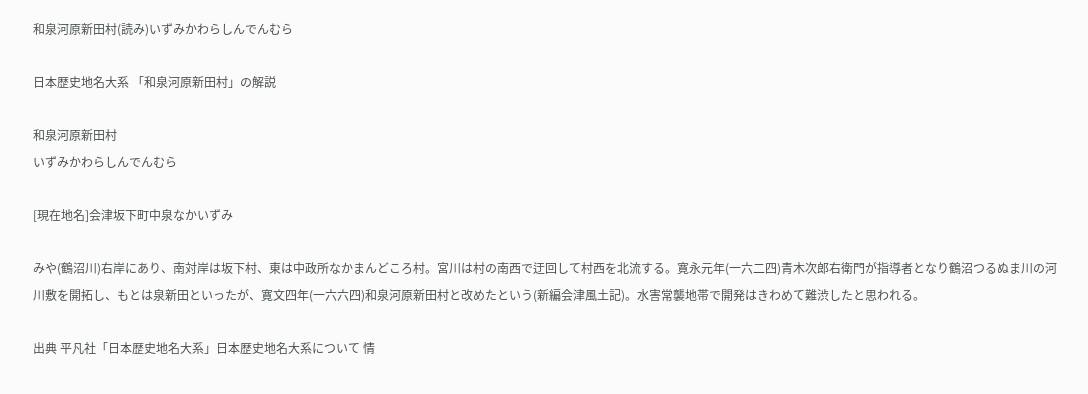和泉河原新田村(読み)いずみかわらしんでんむら

日本歴史地名大系 「和泉河原新田村」の解説

和泉河原新田村
いずみかわらしんでんむら

[現在地名]会津坂下町中泉なかいずみ

みや(鶴沼川)右岸にあり、南対岸は坂下村、東は中政所なかまんどころ村。宮川は村の南西で迂回して村西を北流する。寛永元年(一六二四)青木次郎右衛門が指導者となり鶴沼つるぬま川の河川敷を開拓し、もとは泉新田といったが、寛文四年(一六六四)和泉河原新田村と改めたという(新編会津風土記)。水害常襲地帯で開発はきわめて難渋したと思われる。

出典 平凡社「日本歴史地名大系」日本歴史地名大系について 情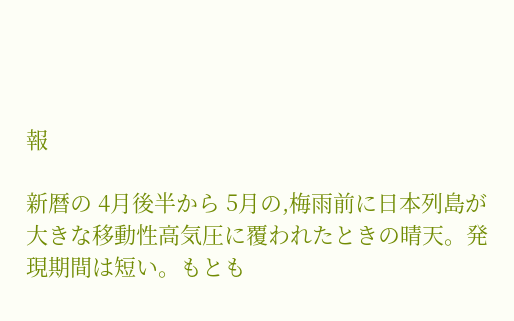報

新暦の 4月後半から 5月の,梅雨前に日本列島が大きな移動性高気圧に覆われたときの晴天。発現期間は短い。もとも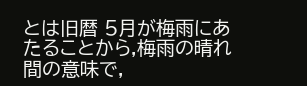とは旧暦 5月が梅雨にあたることから,梅雨の晴れ間の意味で,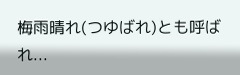梅雨晴れ(つゆばれ)とも呼ばれ...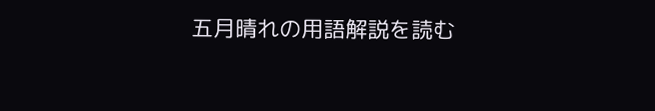五月晴れの用語解説を読む